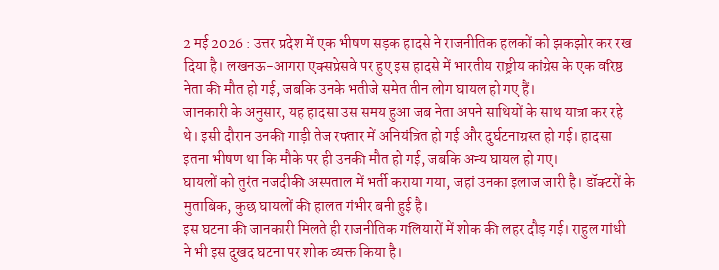2 मई 2026 : उत्तर प्रदेश में एक भीषण सड़क हादसे ने राजनीतिक हलकों को झकझोर कर रख दिया है। लखनऊ-आगरा एक्सप्रेसवे पर हुए इस हादसे में भारतीय राष्ट्रीय कांग्रेस के एक वरिष्ठ नेता की मौत हो गई, जबकि उनके भतीजे समेत तीन लोग घायल हो गए हैं।
जानकारी के अनुसार, यह हादसा उस समय हुआ जब नेता अपने साथियों के साथ यात्रा कर रहे थे। इसी दौरान उनकी गाड़ी तेज रफ्तार में अनियंत्रित हो गई और दुर्घटनाग्रस्त हो गई। हादसा इतना भीषण था कि मौके पर ही उनकी मौत हो गई, जबकि अन्य घायल हो गए।
घायलों को तुरंत नजदीकी अस्पताल में भर्ती कराया गया, जहां उनका इलाज जारी है। डॉक्टरों के मुताबिक, कुछ घायलों की हालत गंभीर बनी हुई है।
इस घटना की जानकारी मिलते ही राजनीतिक गलियारों में शोक की लहर दौड़ गई। राहुल गांधी ने भी इस दुखद घटना पर शोक व्यक्त किया है।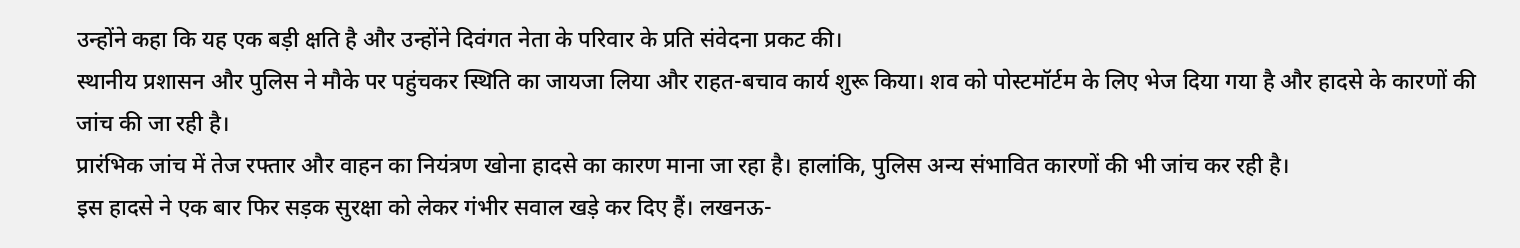उन्होंने कहा कि यह एक बड़ी क्षति है और उन्होंने दिवंगत नेता के परिवार के प्रति संवेदना प्रकट की।
स्थानीय प्रशासन और पुलिस ने मौके पर पहुंचकर स्थिति का जायजा लिया और राहत-बचाव कार्य शुरू किया। शव को पोस्टमॉर्टम के लिए भेज दिया गया है और हादसे के कारणों की जांच की जा रही है।
प्रारंभिक जांच में तेज रफ्तार और वाहन का नियंत्रण खोना हादसे का कारण माना जा रहा है। हालांकि, पुलिस अन्य संभावित कारणों की भी जांच कर रही है।
इस हादसे ने एक बार फिर सड़क सुरक्षा को लेकर गंभीर सवाल खड़े कर दिए हैं। लखनऊ-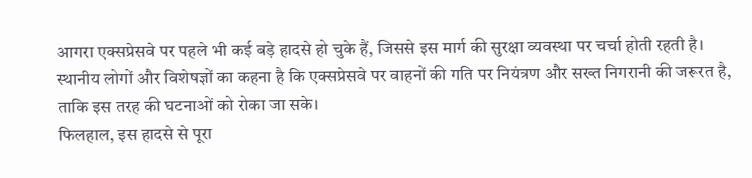आगरा एक्सप्रेसवे पर पहले भी कई बड़े हादसे हो चुके हैं, जिससे इस मार्ग की सुरक्षा व्यवस्था पर चर्चा होती रहती है।
स्थानीय लोगों और विशेषज्ञों का कहना है कि एक्सप्रेसवे पर वाहनों की गति पर नियंत्रण और सख्त निगरानी की जरूरत है, ताकि इस तरह की घटनाओं को रोका जा सके।
फिलहाल, इस हादसे से पूरा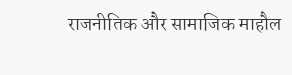राजनीतिक और सामाजिक माहौल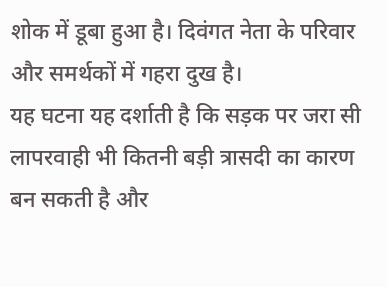शोक में डूबा हुआ है। दिवंगत नेता के परिवार और समर्थकों में गहरा दुख है।
यह घटना यह दर्शाती है कि सड़क पर जरा सी लापरवाही भी कितनी बड़ी त्रासदी का कारण बन सकती है और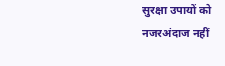सुरक्षा उपायों को नजरअंदाज नहीं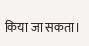किया जा सकता।